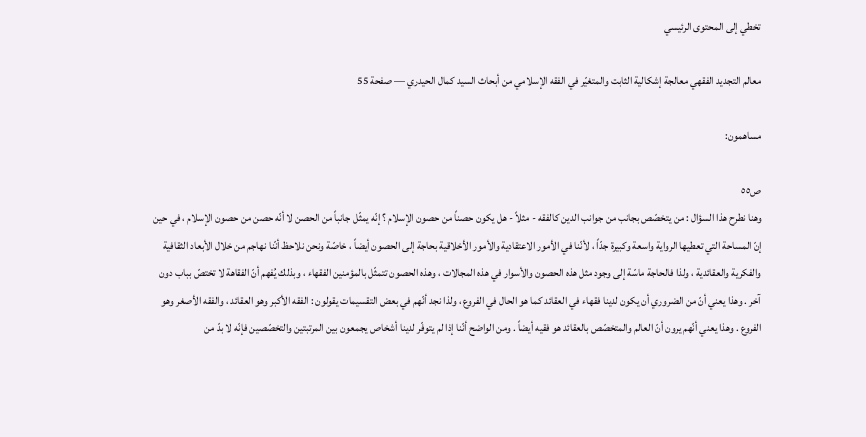تخطي إلى المحتوى الرئيسي

معالم التجديد الفقهي معالجة إشكالية الثابت والمتغيّر في الفقه الإسلامي من أبحاث السيد كمال الحيدري — صفحة 55

مساهمون:

ص٥٥
وهنا نطرح هذا السؤال : من يتخصّص بجانب من جوانب الدين كالفقه - مثلاً - هل يكون حصناً من حصون الإسلام ؟ إنّه يمثّل جانباً من الحصن لا أنّه حصن من حصون الإسلام ، في حين إنّ المساحة التي تعطيها الرواية واسعة وكبيرة جدّاً ، لأنّنا في الأمور الاعتقادية والأمور الأخلاقية بحاجة إلى الحصون أيضاً ، خاصّة ونحن نلاحظ أنّنا نهاجم من خلال الأبعاد الثقافية والفكرية والعقائدية ، ولذا فالحاجة ماسّة إلى وجود مثل هذه الحصون والأسوار في هذه المجالات ، وهذه الحصون تتمثّل بالمؤمنين الفقهاء ، وبذلك يُفهم أنّ الفقاهة لا تختصّ بباب دون آخر . وهذا يعني أنّ من الضروري أن يكون لدينا فقهاء في العقائد كما هو الحال في الفروع ، ولذا نجد أنّهم في بعض التقسيمات يقولون : الفقه الأكبر وهو العقائد ، والفقه الأصغر وهو الفروع . وهذا يعني أنّهم يرون أنّ العالم والمتخصّص بالعقائد هو فقيه أيضاً . ومن الواضح أنّنا إذا لم يتوفّر لدينا أشخاص يجمعون بين المرتبتين والتخصّصين فإنّه لا بدّ من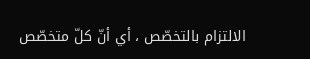الالتزام بالتخصّص ، أي أنّ كلّ متخصّص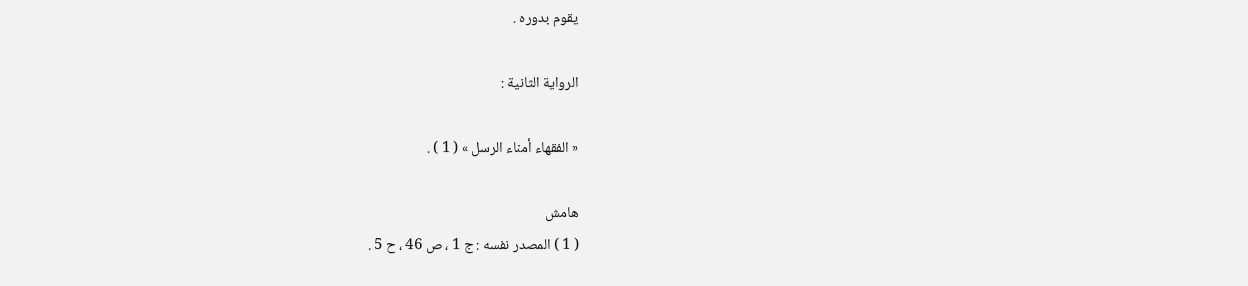يقوم بدوره .

الرواية الثانية :

« الفقهاء أمناء الرسل » ( 1 ) .

هامش
( 1 ) المصدر نفسه : ج 1 ، ص 46 ، ح 5 .